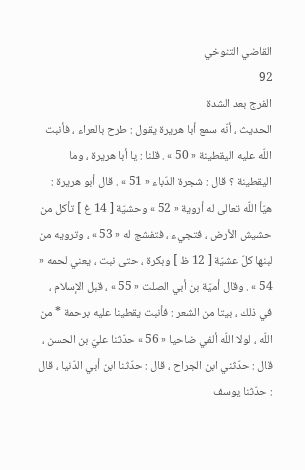القاضي التنوخي
92
الفرج بعد الشدة
الحديث ، أنّه سمع أبا هريرة يقول : طرح بالعراء ، فأنبت اللّه عليه اليقطينة « 50 » . قلنا : يا أبا هريرة ، وما اليقطينة ؟ قال : شجرة الدّباء « 51 » . قال أبو هريرة : هيّأ اللّه تعالى له أروية « 52 » وحشيّة [ 14 غ ] تأكل من حشيش الأرض ، فتجيء ، فتفشج له « 53 » ، وترويه من لبنها كلّ عشيّة [ 12 ظ ] وبكرة ، حتى نبت ، يعني لحمه « 54 » . وقال أميّة بن أبي الصلت « 55 » ، قبل الإسلام ، في ذلك ، بيتا من الشعر : فأنبت يقطينا عليه برحمة * من اللّه ، لولا اللّه ألفي ضاحيا « 56 » حدّثنا عليّ بن الحسن ، قال : حدّثني ابن الجراح ، قال : حدّثنا ابن أبي الدّنيا ، قال : حدّثنا يوسف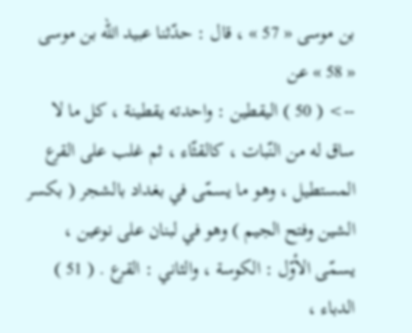بن موسى « 57 » ، قال : حدّثنا عبيد اللّه بن موسى « 58 » عن
--> ( 50 ) اليقطين : واحدته يقطينة ، كل ما لا ساق له من النّبات ، كالقثّاء ، ثم غلب على القرع المستطيل ، وهو ما يسمّى في بغداد بالشجر ( بكسر الشين وفتح الجيم ) وهو في لبنان على نوعين ، يسمّى الأوّل : الكوسة ، والثاني : القرع . ( 51 ) الدباء ،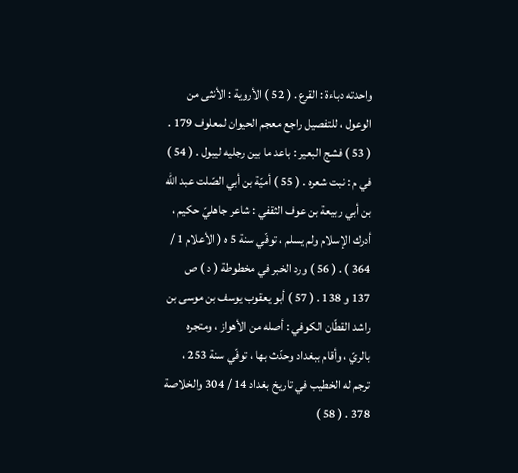واحدته دباءة : القرع . ( 52 ) الأروية : الأنثى من الوعول ، للتفصيل راجع معجم الحيوان لمعلوف 179 . ( 53 ) فشج البعير : باعد ما بين رجليه ليبول . ( 54 ) في م : نبت شعره . ( 55 ) أميّة بن أبي الصّلت عبد اللّه بن أبي ربيعة بن عوف الثقفي : شاعر جاهليّ حكيم ، أدرك الإسلام ولم يسلم ، توفّي سنة 5 ه ( الأعلام 1 / 364 ) . ( 56 ) ورد الخبر في مخطوطة ( د ) ص 137 و 138 . ( 57 ) أبو يعقوب يوسف بن موسى بن راشد القطّان الكوفي : أصله من الأهواز ، ومتجره بالريّ ، وأقام ببغداد وحدّث بها ، توفّي سنة 253 ، ترجم له الخطيب في تاريخ بغداد 14 / 304 والخلاصة 378 . ( 58 )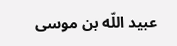عبيد اللّه بن موسى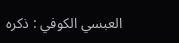العبسي الكوفي : ذكره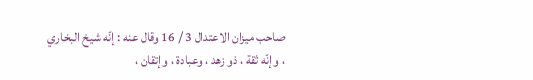صاحب ميزان الاعتدال 3 / 16 وقال عنه : إنّه شيخ البخاري ، وإنّه ثقة ، ذو زهد ، وعبادة ، وإتقان ،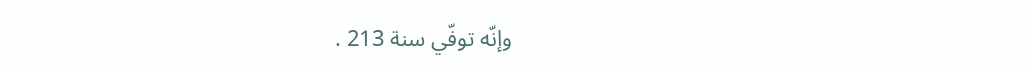وإنّه توفّي سنة 213 .